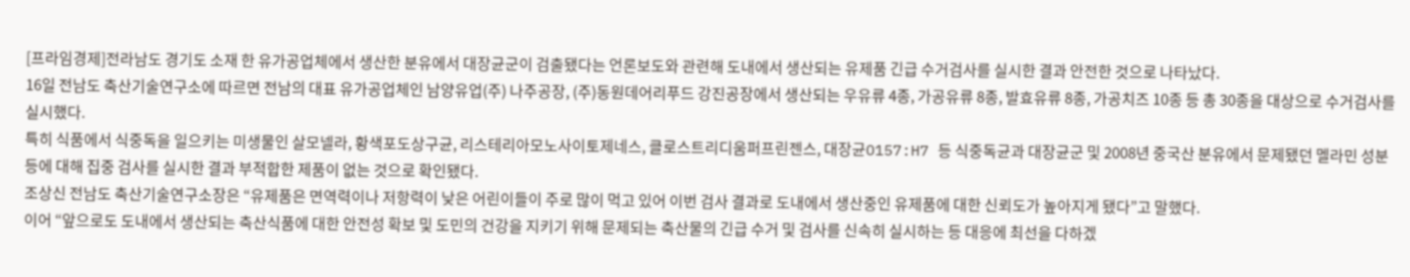[프라임경제]전라남도 경기도 소재 한 유가공업체에서 생산한 분유에서 대장균군이 검출됐다는 언론보도와 관련해 도내에서 생산되는 유제품 긴급 수거검사를 실시한 결과 안전한 것으로 나타났다.
16일 전남도 축산기술연구소에 따르면 전남의 대표 유가공업체인 남양유업(주) 나주공장, (주)동원데어리푸드 강진공장에서 생산되는 우유류 4종, 가공유류 8종, 발효유류 8종, 가공치즈 10종 등 총 30종을 대상으로 수거검사를 실시했다.
특히 식품에서 식중독을 일으키는 미생물인 살모넬라, 황색포도상구균, 리스테리아모노사이토제네스, 클로스트리디움퍼프린젠스, 대장균O157:H7 등 식중독균과 대장균군 및 2008년 중국산 분유에서 문제됐던 멜라민 성분 등에 대해 집중 검사를 실시한 결과 부적합한 제품이 없는 것으로 확인됐다.
조상신 전남도 축산기술연구소장은 “유제품은 면역력이나 저항력이 낮은 어린이들이 주로 많이 먹고 있어 이번 검사 결과로 도내에서 생산중인 유제품에 대한 신뢰도가 높아지게 됐다”고 말했다.
이어 “앞으로도 도내에서 생산되는 축산식품에 대한 안전성 확보 및 도민의 건강을 지키기 위해 문제되는 축산물의 긴급 수거 및 검사를 신속히 실시하는 등 대응에 최선을 다하겠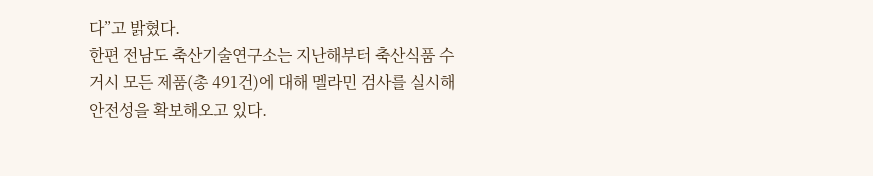다”고 밝혔다.
한편 전남도 축산기술연구소는 지난해부터 축산식품 수거시 모든 제품(총 491건)에 대해 멜라민 검사를 실시해 안전성을 확보해오고 있다.